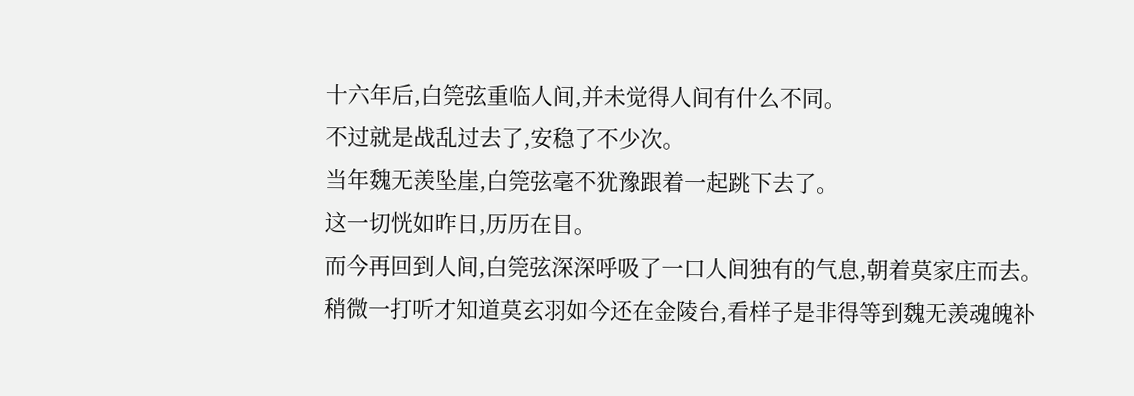十六年后,白筦弦重临人间,并未觉得人间有什么不同。
不过就是战乱过去了,安稳了不少次。
当年魏无羡坠崖,白筦弦毫不犹豫跟着一起跳下去了。
这一切恍如昨日,历历在目。
而今再回到人间,白筦弦深深呼吸了一口人间独有的气息,朝着莫家庄而去。
稍微一打听才知道莫玄羽如今还在金陵台,看样子是非得等到魏无羡魂魄补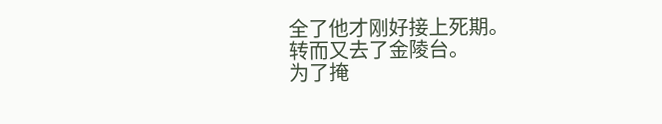全了他才刚好接上死期。
转而又去了金陵台。
为了掩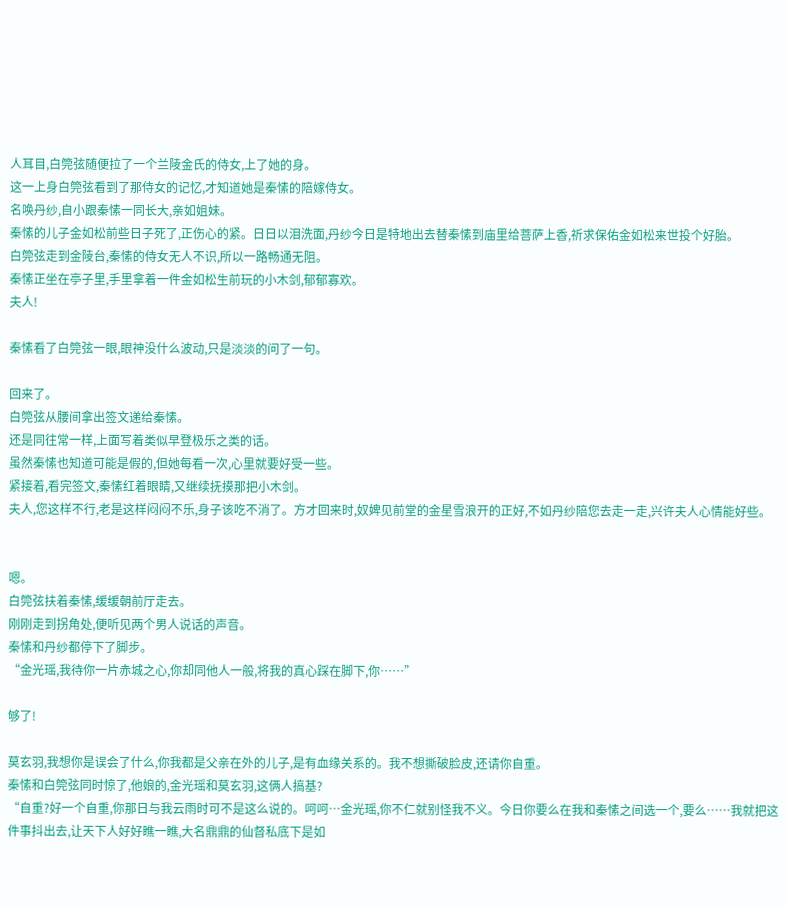人耳目,白筦弦随便拉了一个兰陵金氏的侍女,上了她的身。
这一上身白筦弦看到了那侍女的记忆,才知道她是秦愫的陪嫁侍女。
名唤丹纱,自小跟秦愫一同长大,亲如姐妹。
秦愫的儿子金如松前些日子死了,正伤心的紧。日日以泪洗面,丹纱今日是特地出去替秦愫到庙里给菩萨上香,祈求保佑金如松来世投个好胎。
白筦弦走到金陵台,秦愫的侍女无人不识,所以一路畅通无阻。
秦愫正坐在亭子里,手里拿着一件金如松生前玩的小木剑,郁郁寡欢。
夫人!

秦愫看了白筦弦一眼,眼神没什么波动,只是淡淡的问了一句。

回来了。
白筦弦从腰间拿出签文递给秦愫。
还是同往常一样,上面写着类似早登极乐之类的话。
虽然秦愫也知道可能是假的,但她每看一次,心里就要好受一些。
紧接着,看完签文,秦愫红着眼睛,又继续抚摸那把小木剑。
夫人,您这样不行,老是这样闷闷不乐,身子该吃不消了。方才回来时,奴婢见前堂的金星雪浪开的正好,不如丹纱陪您去走一走,兴许夫人心情能好些。


嗯。
白筦弦扶着秦愫,缓缓朝前厅走去。
刚刚走到拐角处,便听见两个男人说话的声音。
秦愫和丹纱都停下了脚步。
“金光瑶,我待你一片赤城之心,你却同他人一般,将我的真心踩在脚下,你……”

够了!

莫玄羽,我想你是误会了什么,你我都是父亲在外的儿子,是有血缘关系的。我不想撕破脸皮,还请你自重。
秦愫和白筦弦同时惊了,他娘的,金光瑶和莫玄羽,这俩人搞基?
“自重?好一个自重,你那日与我云雨时可不是这么说的。呵呵…金光瑶,你不仁就别怪我不义。今日你要么在我和秦愫之间选一个,要么……我就把这件事抖出去,让天下人好好瞧一瞧,大名鼎鼎的仙督私底下是如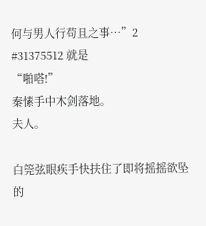何与男人行苟且之事…”2
#31375512 就是
“啪嗒!”
秦愫手中木剑落地。
夫人。

白筦弦眼疾手快扶住了即将摇摇欲坠的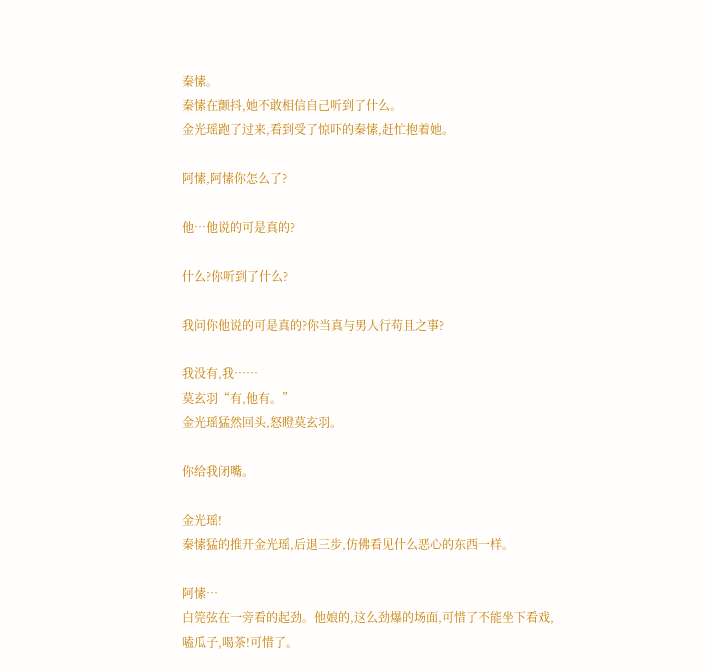秦愫。
秦愫在颤抖,她不敢相信自己听到了什么。
金光瑶跑了过来,看到受了惊吓的秦愫,赶忙抱着她。

阿愫,阿愫你怎么了?

他…他说的可是真的?

什么?你听到了什么?

我问你他说的可是真的?你当真与男人行苟且之事?

我没有,我……
莫玄羽“有,他有。”
金光瑶猛然回头,怒瞪莫玄羽。

你给我闭嘴。

金光瑶!
秦愫猛的推开金光瑶,后退三步,仿佛看见什么恶心的东西一样。

阿愫…
白筦弦在一旁看的起劲。他娘的,这么劲爆的场面,可惜了不能坐下看戏,嗑瓜子,喝茶!可惜了。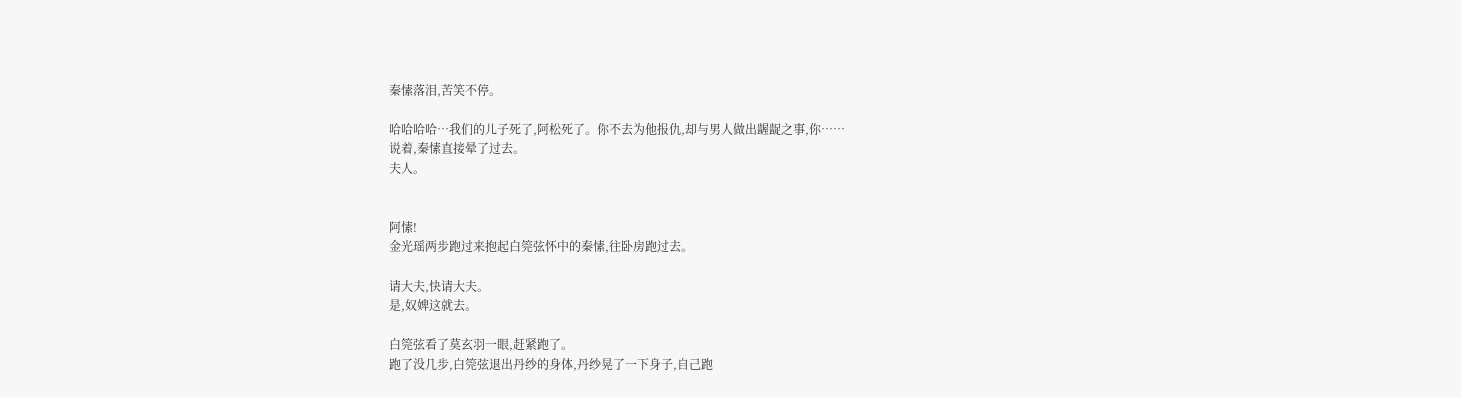秦愫落泪,苦笑不停。

哈哈哈哈…我们的儿子死了,阿松死了。你不去为他报仇,却与男人做出龌龊之事,你……
说着,秦愫直接晕了过去。
夫人。


阿愫!
金光瑶两步跑过来抱起白筦弦怀中的秦愫,往卧房跑过去。

请大夫,快请大夫。
是,奴婢这就去。

白筦弦看了莫玄羽一眼,赶紧跑了。
跑了没几步,白筦弦退出丹纱的身体,丹纱晃了一下身子,自己跑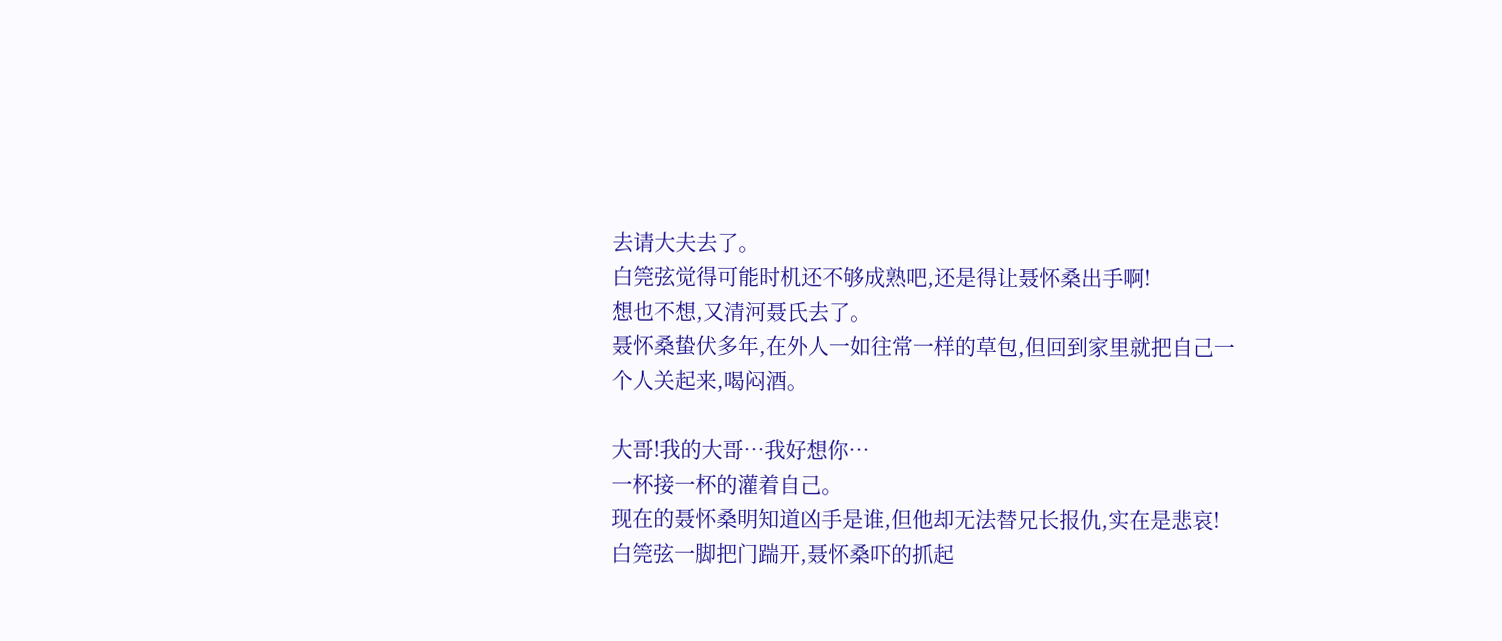去请大夫去了。
白筦弦觉得可能时机还不够成熟吧,还是得让聂怀桑出手啊!
想也不想,又清河聂氏去了。
聂怀桑蛰伏多年,在外人一如往常一样的草包,但回到家里就把自己一个人关起来,喝闷酒。

大哥!我的大哥…我好想你…
一杯接一杯的灌着自己。
现在的聂怀桑明知道凶手是谁,但他却无法替兄长报仇,实在是悲哀!
白筦弦一脚把门踹开,聂怀桑吓的抓起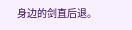身边的剑直后退。